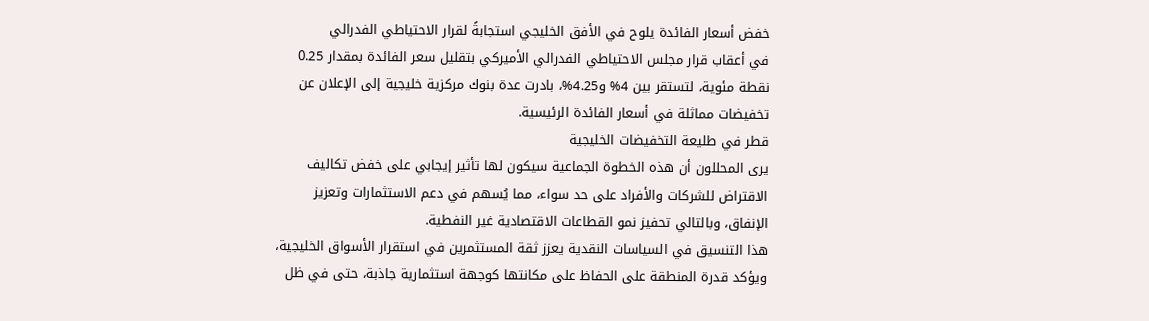خفض أسعار الفائدة يلوح في الأفق الخليجي استجابةً لقرار الاحتياطي الفدرالي
في أعقاب قرار مجلس الاحتياطي الفدرالي الأميركي بتقليل سعر الفائدة بمقدار 0.25 نقطة مئوية، لتستقر بين 4% و4.25%، بادرت عدة بنوك مركزية خليجية إلى الإعلان عن تخفيضات مماثلة في أسعار الفائدة الرئيسية.
قطر في طليعة التخفيضات الخليجية
يرى المحللون أن هذه الخطوة الجماعية سيكون لها تأثير إيجابي على خفض تكاليف الاقتراض للشركات والأفراد على حد سواء، مما يُسهم في دعم الاستثمارات وتعزيز الإنفاق، وبالتالي تحفيز نمو القطاعات الاقتصادية غير النفطية.
هذا التنسيق في السياسات النقدية يعزز ثقة المستثمرين في استقرار الأسواق الخليجية، ويؤكد قدرة المنطقة على الحفاظ على مكانتها كوجهة استثمارية جاذبة، حتى في ظل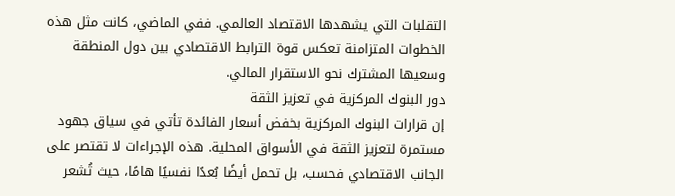التقلبات التي يشهدها الاقتصاد العالمي. ففي الماضي، كانت مثل هذه الخطوات المتزامنة تعكس قوة الترابط الاقتصادي بين دول المنطقة وسعيها المشترك نحو الاستقرار المالي.
دور البنوك المركزية في تعزيز الثقة
إن قرارات البنوك المركزية بخفض أسعار الفائدة تأتي في سياق جهود مستمرة لتعزيز الثقة في الأسواق المحلية. هذه الإجراءات لا تقتصر على الجانب الاقتصادي فحسب، بل تحمل أيضًا بُعدًا نفسيًا هامًا، حيث تُشعر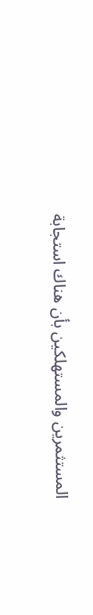المستثمرين والمستهلكين بأن هناك استجابة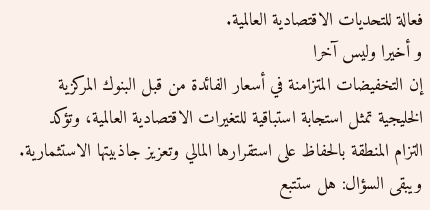فعالة للتحديات الاقتصادية العالمية.
و أخيرا وليس آخرا
إن التخفيضات المتزامنة في أسعار الفائدة من قبل البنوك المركزية الخليجية تمثل استجابة استباقية للتغيرات الاقتصادية العالمية، وتؤكد التزام المنطقة بالحفاظ على استقرارها المالي وتعزيز جاذبيتها الاستثمارية. ويبقى السؤال: هل ستتبع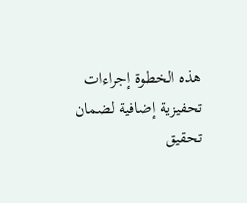هذه الخطوة إجراءات تحفيزية إضافية لضمان تحقيق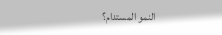النمو المستدام؟